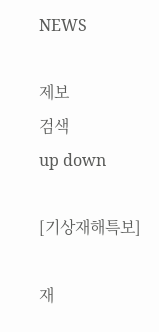NEWS

제보
검색
up down

[기상재해특보]

재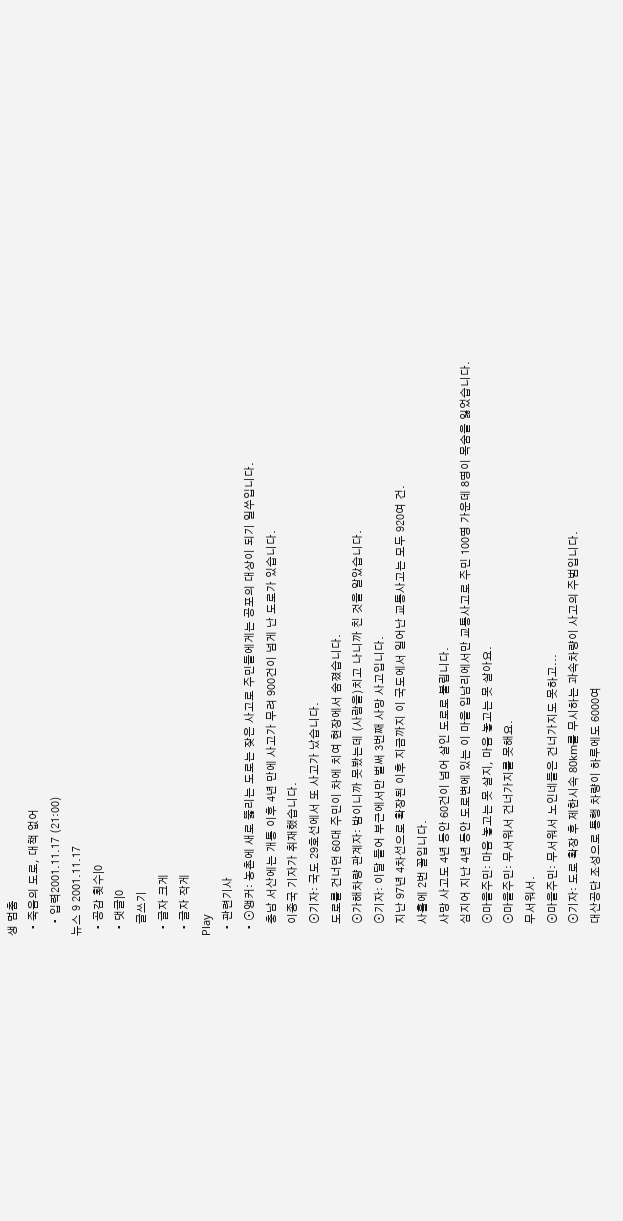생 멈춤
  • 죽음의 도로, 대책 없어
    • 입력2001.11.17 (21:00)
뉴스 9 2001.11.17
  • 공감 횟수|0
  • 댓글|0
    글쓰기
  • 글자 크게
  • 글자 작게
Play
  • 관련기사
  • ⊙앵커: 농촌에 새로 뚫리는 도로는 잦은 사고로 주민들에게는 공포의 대상이 되기 일쑤입니다.
    충남 서산에는 개통 이후 4년 만에 사고가 무려 900건이 넘게 난 도로가 있습니다.
    이종국 기자가 취재했습니다.
    ⊙기자: 국도 29호선에서 또 사고가 났습니다.
    도로를 건너던 60대 주민이 차에 치여 현장에서 숨졌습니다.
    ⊙가해차량 관계자: 밤이니까 못봤는데 (사람을)치고 나니까 친 것을 알았습니다.
    ⊙기자: 이달 들어 부근에서만 벌써 3번째 사망 사고입니다.
    지난 97년 4차선으로 확장된 이후 지금까지 이 국도에서 일어난 교통사고는 모두 920여 건.
    사흘에 2번 꼴입니다.
    사망 사고도 4년 동안 60건이 넘어 살인 도로로 불립니다.
    심지어 지난 4년 동안 도로변에 있는 이 마을 입남리에서만 교통사고로 주민 100명 가운데 8명이 목숨을 잃었습니다.
    ⊙마을주민: 마음 놓고는 못 살지, 마음 놓고는 못 살아요.
    ⊙마을주민: 무서워서 건너가지를 못해요.
    무서워서.
    ⊙마을주민: 무서워서 노인네들은 건너가지도 못하고...
    ⊙기자: 도로 확장 후 제한시속 80km를 무시하는 과속차량이 사고의 주범입니다.
    대산공단 조성으로 통행 차량이 하루에도 6000여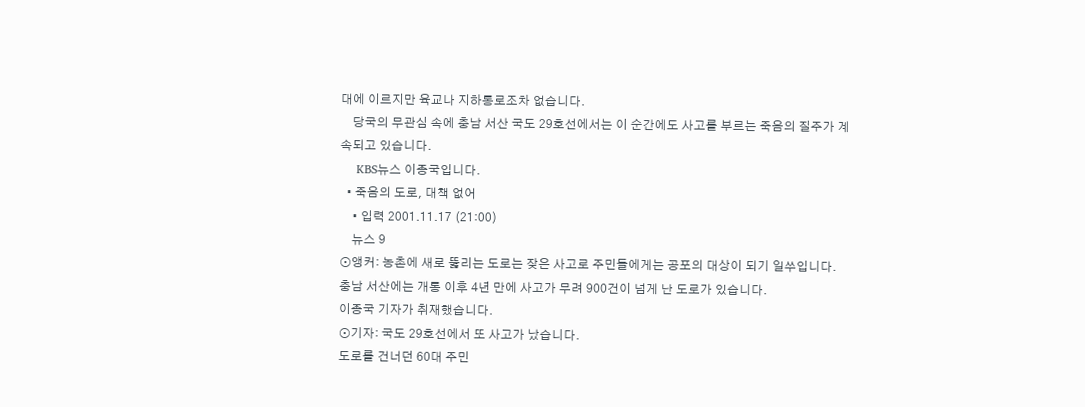대에 이르지만 육교나 지하통로조차 없습니다.
    당국의 무관심 속에 충남 서산 국도 29호선에서는 이 순간에도 사고를 부르는 죽음의 질주가 계속되고 있습니다.
    KBS뉴스 이종국입니다.
  • 죽음의 도로, 대책 없어
    • 입력 2001.11.17 (21:00)
    뉴스 9
⊙앵커: 농촌에 새로 뚫리는 도로는 잦은 사고로 주민들에게는 공포의 대상이 되기 일쑤입니다.
충남 서산에는 개통 이후 4년 만에 사고가 무려 900건이 넘게 난 도로가 있습니다.
이종국 기자가 취재했습니다.
⊙기자: 국도 29호선에서 또 사고가 났습니다.
도로를 건너던 60대 주민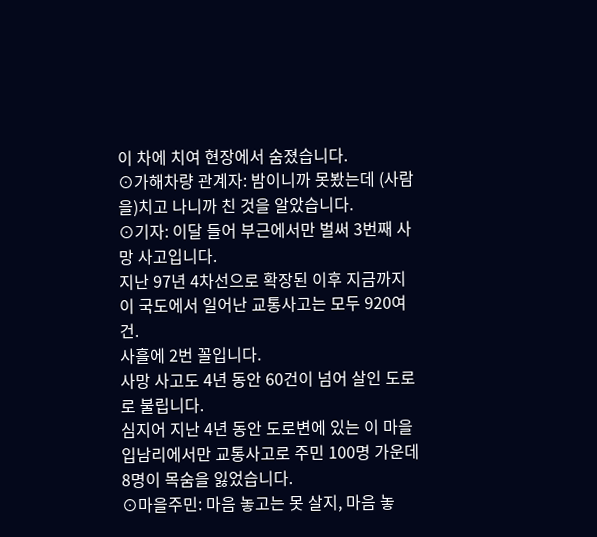이 차에 치여 현장에서 숨졌습니다.
⊙가해차량 관계자: 밤이니까 못봤는데 (사람을)치고 나니까 친 것을 알았습니다.
⊙기자: 이달 들어 부근에서만 벌써 3번째 사망 사고입니다.
지난 97년 4차선으로 확장된 이후 지금까지 이 국도에서 일어난 교통사고는 모두 920여 건.
사흘에 2번 꼴입니다.
사망 사고도 4년 동안 60건이 넘어 살인 도로로 불립니다.
심지어 지난 4년 동안 도로변에 있는 이 마을 입남리에서만 교통사고로 주민 100명 가운데 8명이 목숨을 잃었습니다.
⊙마을주민: 마음 놓고는 못 살지, 마음 놓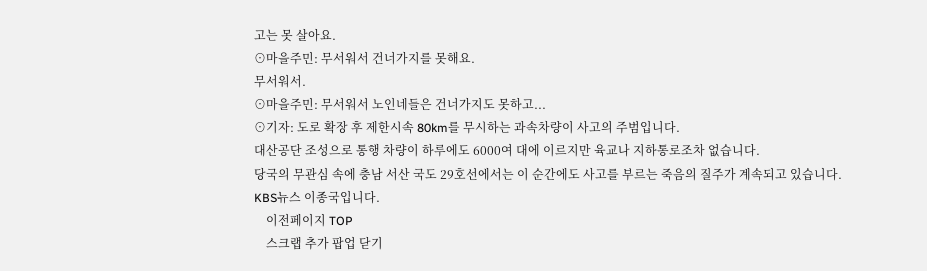고는 못 살아요.
⊙마을주민: 무서워서 건너가지를 못해요.
무서워서.
⊙마을주민: 무서워서 노인네들은 건너가지도 못하고...
⊙기자: 도로 확장 후 제한시속 80km를 무시하는 과속차량이 사고의 주범입니다.
대산공단 조성으로 통행 차량이 하루에도 6000여 대에 이르지만 육교나 지하통로조차 없습니다.
당국의 무관심 속에 충남 서산 국도 29호선에서는 이 순간에도 사고를 부르는 죽음의 질주가 계속되고 있습니다.
KBS뉴스 이종국입니다.
    이전페이지 TOP
    스크랩 추가 팝업 닫기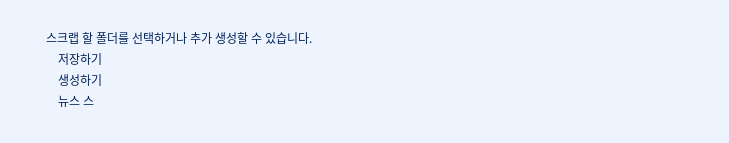스크랩 할 폴더를 선택하거나 추가 생성할 수 있습니다.
    저장하기
    생성하기
    뉴스 스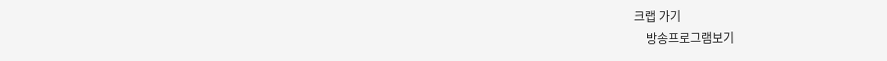크랩 가기
    방송프로그램보기